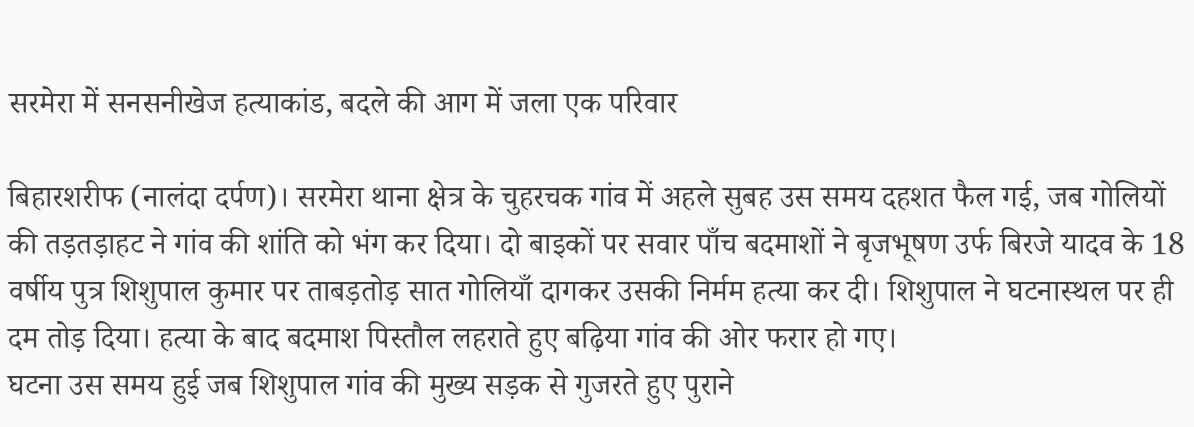सरमेरा में सनसनीखेज हत्याकांड, बदले की आग में जला एक परिवार

बिहारशरीफ (नालंदा दर्पण)। सरमेरा थाना क्षेत्र के चुहरचक गांव में अहले सुबह उस समय दहशत फैल गई, जब गोलियों की तड़तड़ाहट ने गांव की शांति को भंग कर दिया। दो बाइकों पर सवार पाँच बदमाशों ने बृजभूषण उर्फ बिरजे यादव के 18 वर्षीय पुत्र शिशुपाल कुमार पर ताबड़तोड़ सात गोलियाँ दागकर उसकी निर्मम हत्या कर दी। शिशुपाल ने घटनास्थल पर ही दम तोड़ दिया। हत्या के बाद बदमाश पिस्तौल लहराते हुए बढ़िया गांव की ओर फरार हो गए।
घटना उस समय हुई जब शिशुपाल गांव की मुख्य सड़क से गुजरते हुए पुराने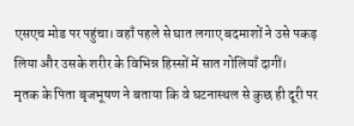एसएच मोड पर पहुंचा। वहाँ पहले से घात लगाए बदमाशों ने उसे पकड़ लिया और उसके शरीर के विभिन्न हिस्सों में सात गोलियाँ दागीं।
मृतक के पिता बृजभूषण ने बताया कि वे घटनास्थल से कुछ ही दूरी पर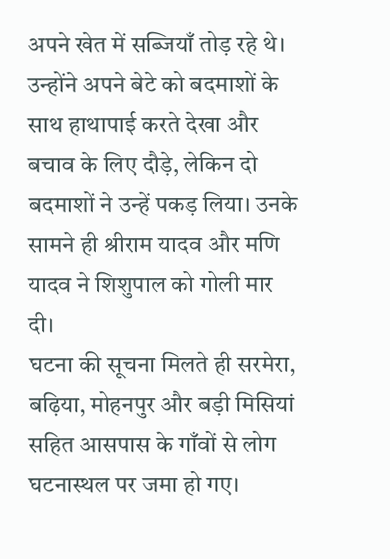अपने खेत में सब्जियाँ तोड़ रहे थे। उन्होंने अपने बेटे को बदमाशों के साथ हाथापाई करते देखा और बचाव के लिए दौड़े, लेकिन दो बदमाशों ने उन्हें पकड़ लिया। उनके सामने ही श्रीराम यादव और मणि यादव ने शिशुपाल को गोली मार दी।
घटना की सूचना मिलते ही सरमेरा, बढ़िया, मोहनपुर और बड़ी मिसियां सहित आसपास के गाँवों से लोग घटनास्थल पर जमा हो गए।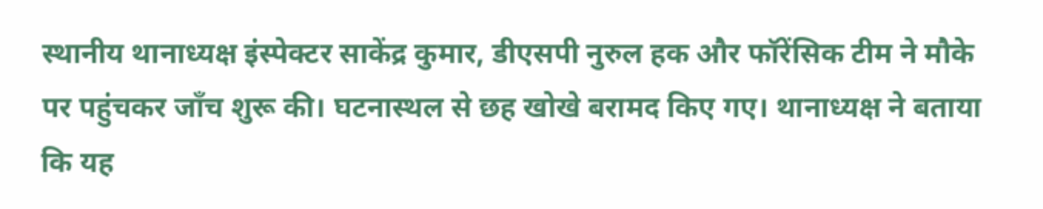स्थानीय थानाध्यक्ष इंस्पेक्टर साकेंद्र कुमार, डीएसपी नुरुल हक और फॉरेंसिक टीम ने मौके पर पहुंचकर जाँच शुरू की। घटनास्थल से छह खोखे बरामद किए गए। थानाध्यक्ष ने बताया कि यह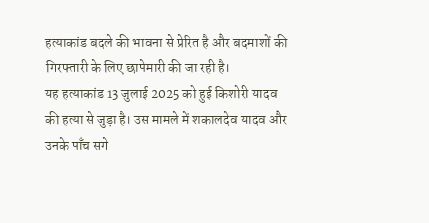हत्याकांड बदले की भावना से प्रेरित है और बदमाशों की गिरफ्तारी के लिए छापेमारी की जा रही है।
यह हत्याकांड 13 जुलाई 2025 को हुई किशोरी यादव की हत्या से जुड़ा है। उस मामले में शकालदेव यादव और उनके पाँच सगे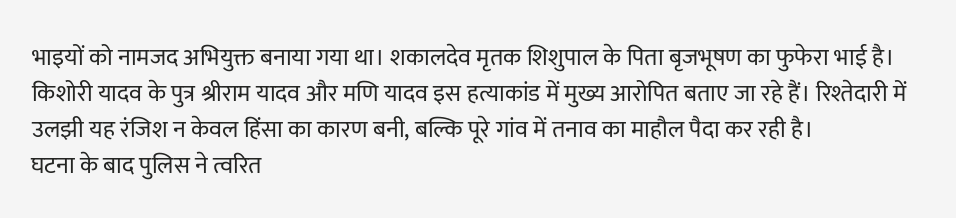भाइयों को नामजद अभियुक्त बनाया गया था। शकालदेव मृतक शिशुपाल के पिता बृजभूषण का फुफेरा भाई है।
किशोरी यादव के पुत्र श्रीराम यादव और मणि यादव इस हत्याकांड में मुख्य आरोपित बताए जा रहे हैं। रिश्तेदारी में उलझी यह रंजिश न केवल हिंसा का कारण बनी, बल्कि पूरे गांव में तनाव का माहौल पैदा कर रही है।
घटना के बाद पुलिस ने त्वरित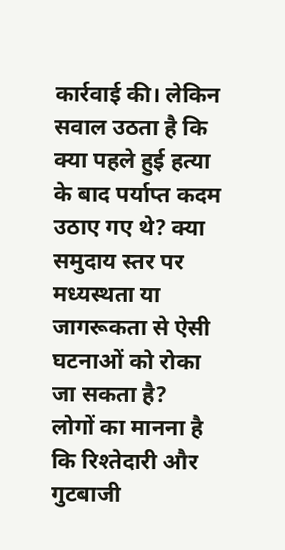कार्रवाई की। लेकिन सवाल उठता है कि क्या पहले हुई हत्या के बाद पर्याप्त कदम उठाए गए थे? क्या समुदाय स्तर पर मध्यस्थता या जागरूकता से ऐसी घटनाओं को रोका जा सकता है?
लोगों का मानना है कि रिश्तेदारी और गुटबाजी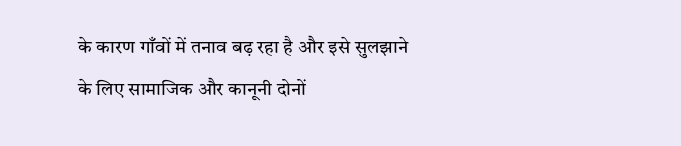के कारण गाँवों में तनाव बढ़ रहा है और इसे सुलझाने के लिए सामाजिक और कानूनी दोनों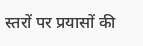स्तरों पर प्रयासों की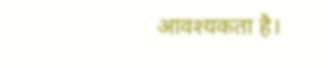आवश्यकता है।